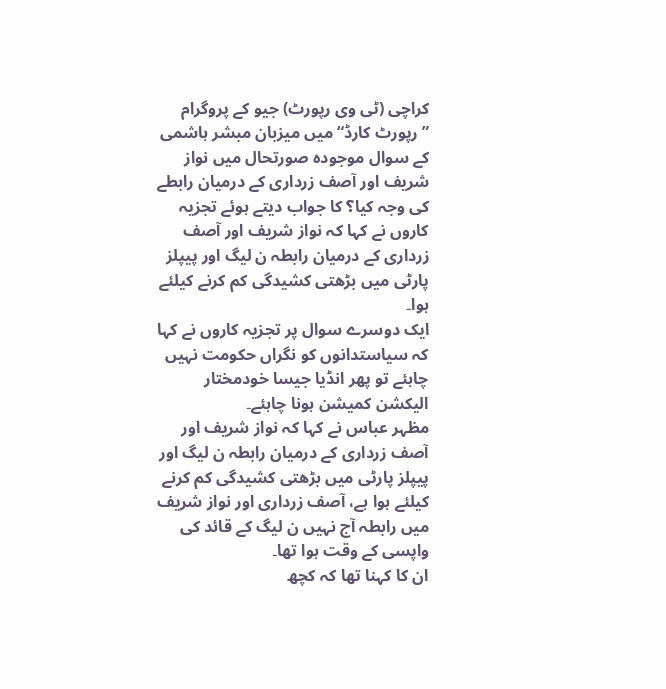کراچی (ٹی وی رپورٹ) جیو کے پروگرام ”رپورٹ کارڈ“میں میزبان مبشر ہاشمی کے سوال موجودہ صورتحال میں نواز شریف اور آصف زرداری کے درمیان رابطے کی وجہ کیا؟ کا جواب دیتے ہوئے تجزیہ کاروں نے کہا کہ نواز شریف اور آصف زرداری کے درمیان رابطہ ن لیگ اور پیپلز پارٹی میں بڑھتی کشیدگی کم کرنے کیلئے ہوا۔
ایک دوسرے سوال پر تجزیہ کاروں نے کہا کہ سیاستدانوں کو نگراں حکومت نہیں چاہئے تو پھر انڈیا جیسا خودمختار الیکشن کمیشن ہونا چاہئے۔
مظہر عباس نے کہا کہ نواز شریف اور آصف زرداری کے درمیان رابطہ ن لیگ اور پیپلز پارٹی میں بڑھتی کشیدگی کم کرنے کیلئے ہوا ہے، آصف زرداری اور نواز شریف میں رابطہ آج نہیں ن لیگ کے قائد کی واپسی کے وقت ہوا تھا۔
ان کا کہنا تھا کہ کچھ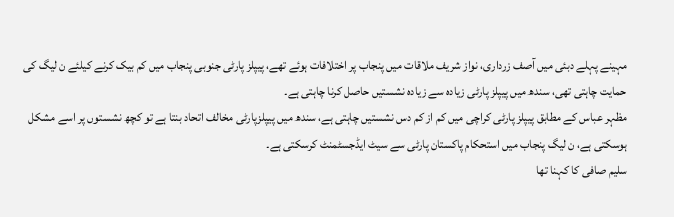مہینے پہلے دبئی میں آصف زرداری، نواز شریف ملاقات میں پنجاب پر اختلافات ہوئے تھے، پیپلز پارٹی جنوبی پنجاب میں کم بیک کرنے کیلئے ن لیگ کی حمایت چاہتی تھی، سندھ میں پیپلز پارٹی زیادہ سے زیادہ نشستیں حاصل کرنا چاہتی ہے۔
مظہر عباس کے مطابق پیپلز پارٹی کراچی میں کم از کم دس نشستیں چاہتی ہے، سندھ میں پیپلزپارٹی مخالف اتحاد بنتا ہے تو کچھ نشستوں پر اسے مشکل ہوسکتی ہے، ن لیگ پنجاب میں استحکام پاکستان پارٹی سے سیٹ ایڈجسٹمنٹ کرسکتی ہے۔
سلیم صافی کا کہنا تھا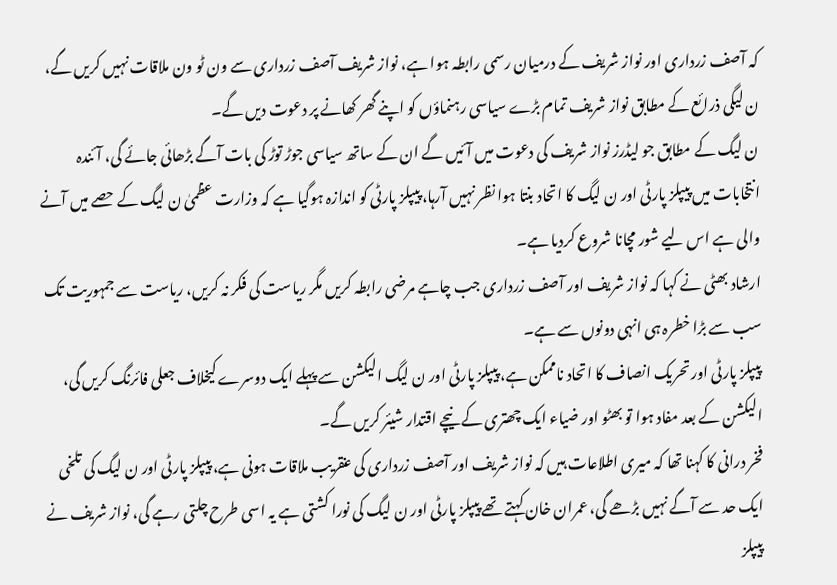کہ آصف زرداری اور نواز شریف کے درمیان رسمی رابطہ ہوا ہے، نواز شریف آصف زرداری سے ون ٹو ون ملاقات نہیں کریں گے، ن لیگی ذرائع کے مطابق نواز شریف تمام بڑے سیاسی رہنماؤں کو اپنے گھر کھانے پر دعوت دیں گے۔
ن لیگ کے مطابق جو لیڈرز نواز شریف کی دعوت میں آئیں گے ان کے ساتھ سیاسی جوڑ توڑ کی بات آگے بڑھائی جائے گی، آئندہ انتخابات میں پیپلز پارٹی اور ن لیگ کا اتحاد بنتا ہوا نظر نہیں آرہا، پیپلز پارٹی کو اندازہ ہوگیا ہے کہ وزارت عظمیٰ ن لیگ کے حصے میں آنے والی ہے اس لیے شور مچانا شروع کردیا ہے۔
ارشاد بھٹی نے کہا کہ نواز شریف اور آصف زرداری جب چاہے مرضی رابطہ کریں مگر ریاست کی فکر نہ کریں، ریاست سے جمہوریت تک سب سے بڑا خطرہ ہی انہی دونوں سے ہے۔
پیپلز پارٹی اور تحریک انصاف کا اتحاد ناممکن ہے، پیپلز پارٹی اور ن لیگ الیکشن سے پہلے ایک دوسرے کیخلاف جعلی فائرنگ کریں گی، الیکشن کے بعد مفاد ہوا تو بھٹو اور ضیاء ایک چھتری کے نیچے اقتدار شیئر کریں گے۔
فخر درانی کا کہنا تھا کہ میری اطلاعات ہیں کہ نواز شریف اور آصف زرداری کی عنقریب ملاقات ہونی ہے، پیپلز پارٹی اور ن لیگ کی تلخی ایک حد سے آگے نہیں بڑھے گی، عمران خان کہتے تھے پیپلز پارٹی اور ن لیگ کی نورا کشتی ہے یہ اسی طرح چلتی رہے گی، نواز شریف نے پیپلز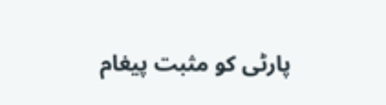پارٹی کو مثبت پیغام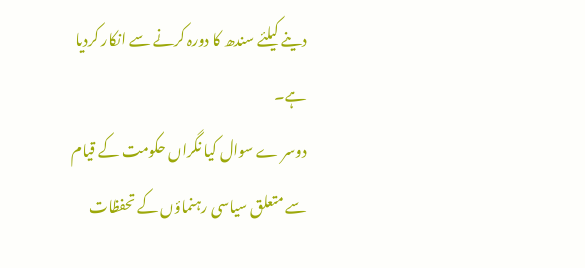دینے کیلئے سندھ کا دورہ کرنے سے انکار کردیا ہے۔
دوسر ے سوال کیا نگراں حکومت کے قیام سے متعلق سیاسی رہنماؤں کے تحفظات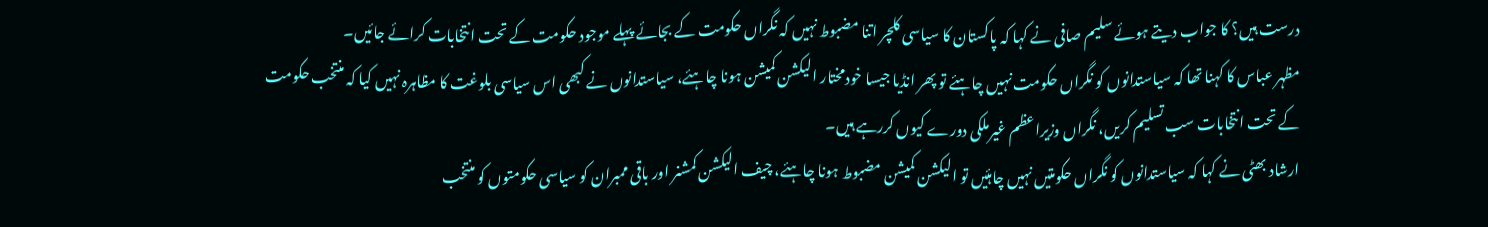درست ہیں؟ کا جواب دیتے ہوئے سلیم صافی نے کہا کہ پاکستان کا سیاسی کلچر اتنا مضبوط نہیں کہ نگراں حکومت کے بجائے پہلے موجود حکومت کے تحت انتخابات کرائے جائیں۔
مظہر عباس کا کہنا تھا کہ سیاستدانوں کو نگراں حکومت نہیں چاہئے تو پھر انڈیا جیسا خودمختار الیکشن کمیشن ہونا چاہئے، سیاستدانوں نے کبھی اس سیاسی بلوغت کا مظاہرہ نہیں کیا کہ منتخب حکومت کے تحت انتخابات سب تسلیم کریں، نگراں وزیراعظم غیرملکی دورے کیوں کررہے ہیں۔
ارشاد بھٹی نے کہا کہ سیاستدانوں کو نگراں حکومتیں نہیں چاہئیں تو الیکشن کمیشن مضبوط ہونا چاہئے، چیف الیکشن کمشنر اور باقی ممبران کو سیاسی حکومتوں کو منتخب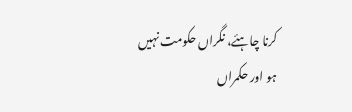کرنا چاہئے، نگراں حکومت نہیں ہو اور حکمراں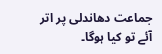جماعت دھاندلی پر اتر آئے تو کیا ہوگا۔